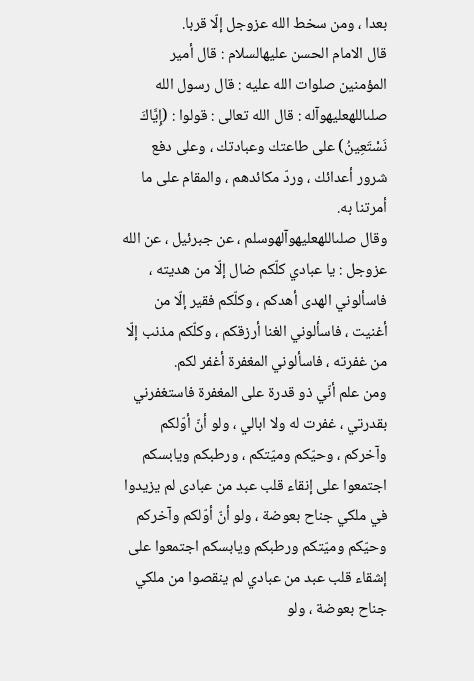بعدا ، ومن سخط الله عزوجل إلّا قربا.
قال الامام الحسن عليهالسلام : قال أمير المؤمنين صلوات الله عليه : قال رسول الله صلىاللهعليهوآله : قال الله تعالى : قولوا : (إِيَّاكَ نَسْتَعِينُ) على طاعتك وعبادتك ، وعلى دفع شرور أعدائك ، وردّ مكائدهم ، والمقام على ما أمرتنا به.
وقال صلىاللهعليهوآلهوسلم ، عن جبرئيل ، عن الله عزوجل : يا عبادي كلّكم ضال إلّا من هديته ، فاسألوني الهدى أهدكم ، وكلّكم فقير إلّا من أغنيت ، فاسألوني الغنا أرزقكم ، وكلّكم مذنب إلّا من غفرته ، فاسألوني المغفرة أغفر لكم.
ومن علم أنّي ذو قدرة على المغفرة فاستغفرني بقدرتي ، غفرت له ولا ابالي ، ولو أنّ أوّلكم وآخركم ، وحيّكم وميّتكم ، ورطبكم ويابسكم اجتمعوا على إنقاء قلب عبد من عبادى لم يزيدوا في ملكي جناح بعوضة ، ولو أنّ أوّلكم وآخركم وحيّكم وميّتكم ورطبكم ويابسكم اجتمعوا على إشقاء قلب عبد من عبادي لم ينقصوا من ملكي جناح بعوضة ، ولو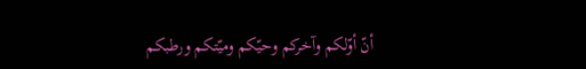أنّ أوّلكم وآخركم وحيّكم وميّتكم ورطبكم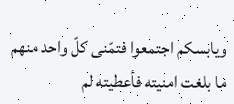ويابسكم اجتمعوا فتمّنى كلّ واحد منهم ما بلغت امنيته فأعطيته لم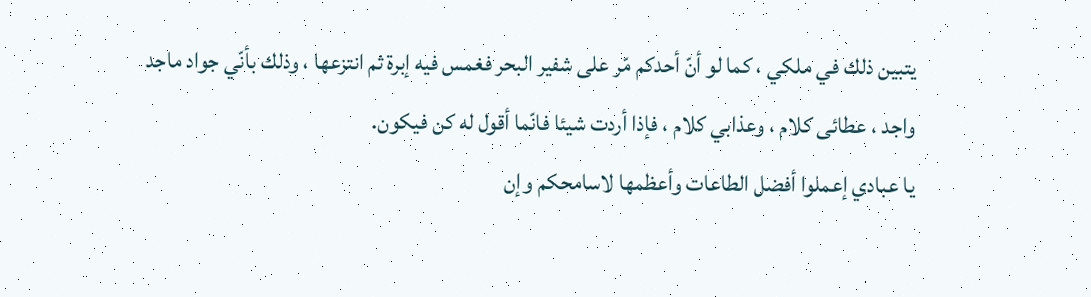يتبين ذلك في ملكي ، كما لو أنّ أحدكم مّر على شفير البحر فغمس فيه إبرة ثم انتزعها ، وذلك بأنّي جواد ماجد واجد ، عطائى كلام ، وعذابي كلام ، فإذا أردت شيئا فانّما أقول له كن فيكون.
يا عبادي إعملوا أفضل الطاعات وأعظمها لاسامحكم وإن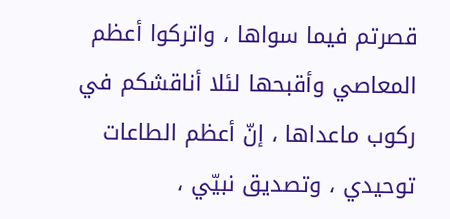قصرتم فيما سواها ، واتركوا أعظم المعاصي وأقبحها لئلا أناقشكم في ركوب ماعداها ، إنّ أعظم الطاعات توحيدي ، وتصديق نبيّي ،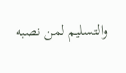والتسليم لمن نصبه